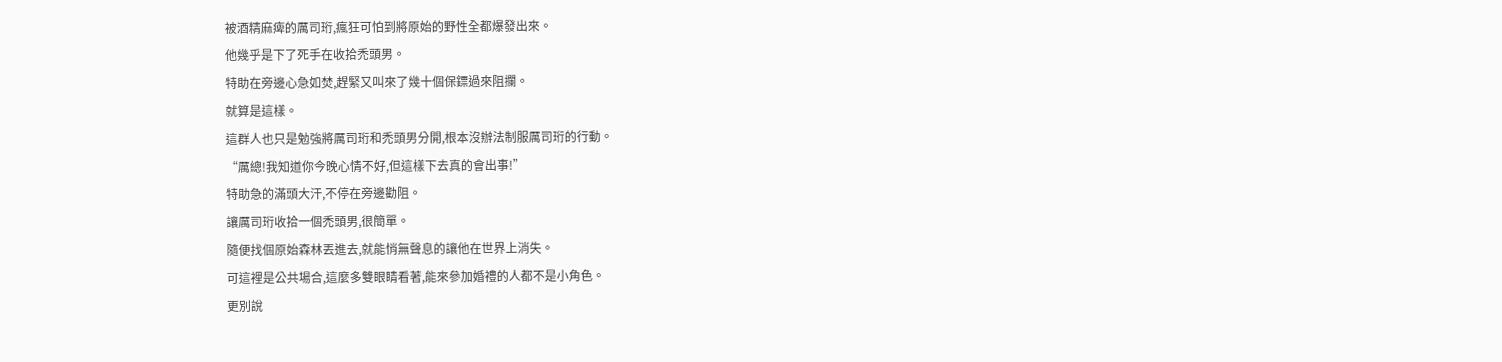被酒精麻痺的厲司珩,瘋狂可怕到將原始的野性全都爆發出來。
他幾乎是下了死手在收拾禿頭男。
特助在旁邊心急如焚,趕緊又叫來了幾十個保鏢過來阻攔。
就算是這樣。
這群人也只是勉強將厲司珩和禿頭男分開,根本沒辦法制服厲司珩的行動。
“厲總!我知道你今晚心情不好,但這樣下去真的會出事!”
特助急的滿頭大汗,不停在旁邊勸阻。
讓厲司珩收拾一個禿頭男,很簡單。
隨便找個原始森林丟進去,就能悄無聲息的讓他在世界上消失。
可這裡是公共場合,這麼多雙眼睛看著,能來參加婚禮的人都不是小角色。
更別說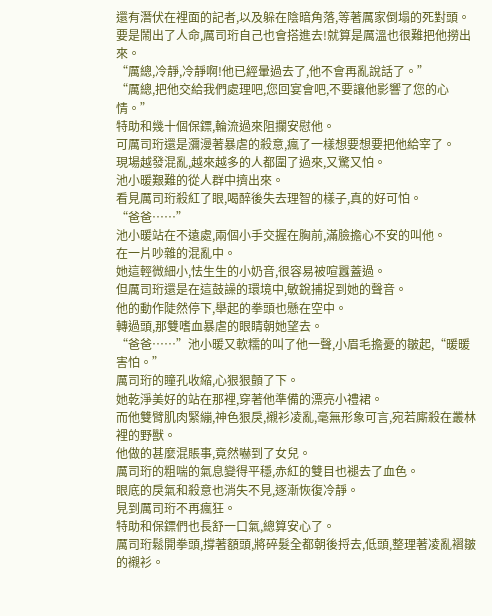還有潛伏在裡面的記者,以及躲在陰暗角落,等著厲家倒塌的死對頭。
要是鬧出了人命,厲司珩自己也會搭進去!就算是厲溫也很難把他撈出來。
“厲總,冷靜,冷靜啊!他已經暈過去了,他不會再亂說話了。”
“厲總,把他交給我們處理吧,您回宴會吧,不要讓他影響了您的心情。”
特助和幾十個保鏢,輪流過來阻攔安慰他。
可厲司珩還是瀰漫著暴虐的殺意,瘋了一樣想要想要把他給宰了。
現場越發混亂,越來越多的人都圍了過來,又驚又怕。
池小暖艱難的從人群中擠出來。
看見厲司珩殺紅了眼,喝醉後失去理智的樣子,真的好可怕。
“爸爸……”
池小暖站在不遠處,兩個小手交握在胸前,滿臉擔心不安的叫他。
在一片吵雜的混亂中。
她這輕微細小,怯生生的小奶音,很容易被喧囂蓋過。
但厲司珩還是在這鼓譟的環境中,敏銳捕捉到她的聲音。
他的動作陡然停下,舉起的拳頭也懸在空中。
轉過頭,那雙嗜血暴虐的眼睛朝她望去。
“爸爸……”池小暖又軟糯的叫了他一聲,小眉毛擔憂的皺起,“暖暖害怕。”
厲司珩的瞳孔收縮,心狠狠顫了下。
她乾淨美好的站在那裡,穿著他準備的漂亮小禮裙。
而他雙臂肌肉緊繃,神色狠戾,襯衫凌亂,毫無形象可言,宛若廝殺在叢林裡的野獸。
他做的甚麼混賬事,竟然嚇到了女兒。
厲司珩的粗喘的氣息變得平穩,赤紅的雙目也褪去了血色。
眼底的戾氣和殺意也消失不見,逐漸恢復冷靜。
見到厲司珩不再瘋狂。
特助和保鏢們也長舒一口氣,總算安心了。
厲司珩鬆開拳頭,撐著額頭,將碎髮全都朝後捋去,低頭,整理著凌亂褶皺的襯衫。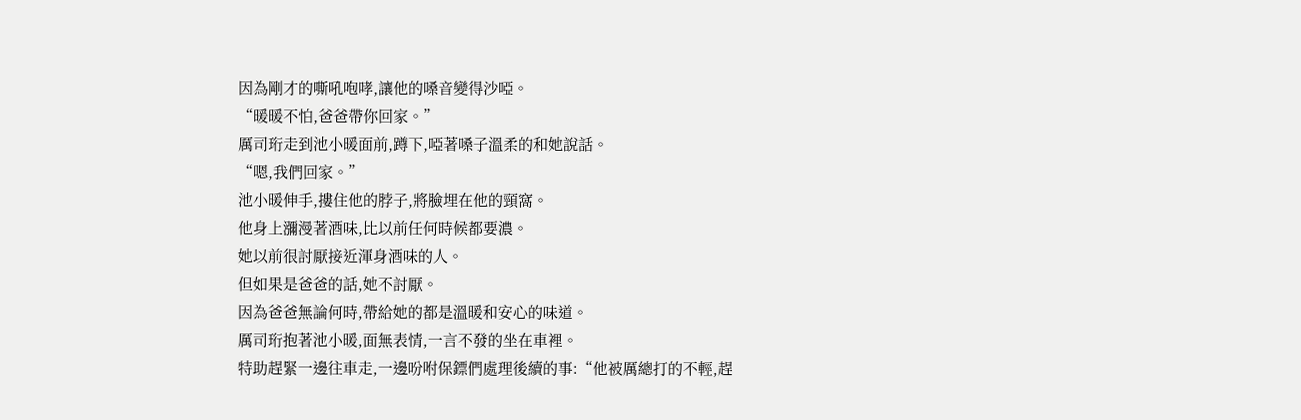因為剛才的嘶吼咆哮,讓他的嗓音變得沙啞。
“暖暖不怕,爸爸帶你回家。”
厲司珩走到池小暖面前,蹲下,啞著嗓子溫柔的和她說話。
“嗯,我們回家。”
池小暖伸手,摟住他的脖子,將臉埋在他的頸窩。
他身上瀰漫著酒味,比以前任何時候都要濃。
她以前很討厭接近渾身酒味的人。
但如果是爸爸的話,她不討厭。
因為爸爸無論何時,帶給她的都是溫暖和安心的味道。
厲司珩抱著池小暖,面無表情,一言不發的坐在車裡。
特助趕緊一邊往車走,一邊吩咐保鏢們處理後續的事:“他被厲總打的不輕,趕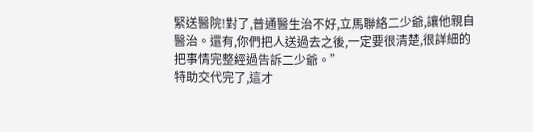緊送醫院!對了,普通醫生治不好,立馬聯絡二少爺,讓他親自醫治。還有,你們把人送過去之後,一定要很清楚,很詳細的把事情完整經過告訴二少爺。”
特助交代完了,這才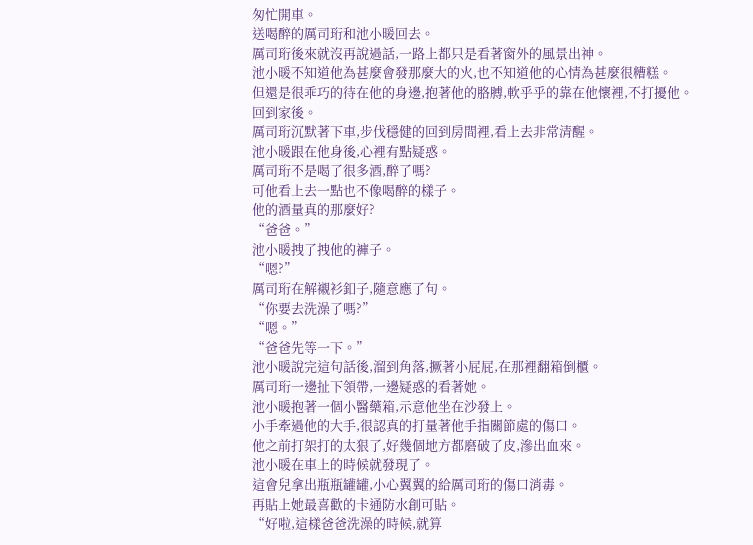匆忙開車。
送喝醉的厲司珩和池小暖回去。
厲司珩後來就沒再說過話,一路上都只是看著窗外的風景出神。
池小暖不知道他為甚麼會發那麼大的火,也不知道他的心情為甚麼很糟糕。
但還是很乖巧的待在他的身邊,抱著他的胳膊,軟乎乎的靠在他懷裡,不打擾他。
回到家後。
厲司珩沉默著下車,步伐穩健的回到房間裡,看上去非常清醒。
池小暖跟在他身後,心裡有點疑惑。
厲司珩不是喝了很多酒,醉了嗎?
可他看上去一點也不像喝醉的樣子。
他的酒量真的那麼好?
“爸爸。”
池小暖拽了拽他的褲子。
“嗯?”
厲司珩在解襯衫釦子,隨意應了句。
“你要去洗澡了嗎?”
“嗯。”
“爸爸先等一下。”
池小暖說完這句話後,溜到角落,撅著小屁屁,在那裡翻箱倒櫃。
厲司珩一邊扯下領帶,一邊疑惑的看著她。
池小暖抱著一個小醫藥箱,示意他坐在沙發上。
小手牽過他的大手,很認真的打量著他手指關節處的傷口。
他之前打架打的太狠了,好幾個地方都磨破了皮,滲出血來。
池小暖在車上的時候就發現了。
這會兒拿出瓶瓶罐罐,小心翼翼的給厲司珩的傷口消毒。
再貼上她最喜歡的卡通防水創可貼。
“好啦,這樣爸爸洗澡的時候,就算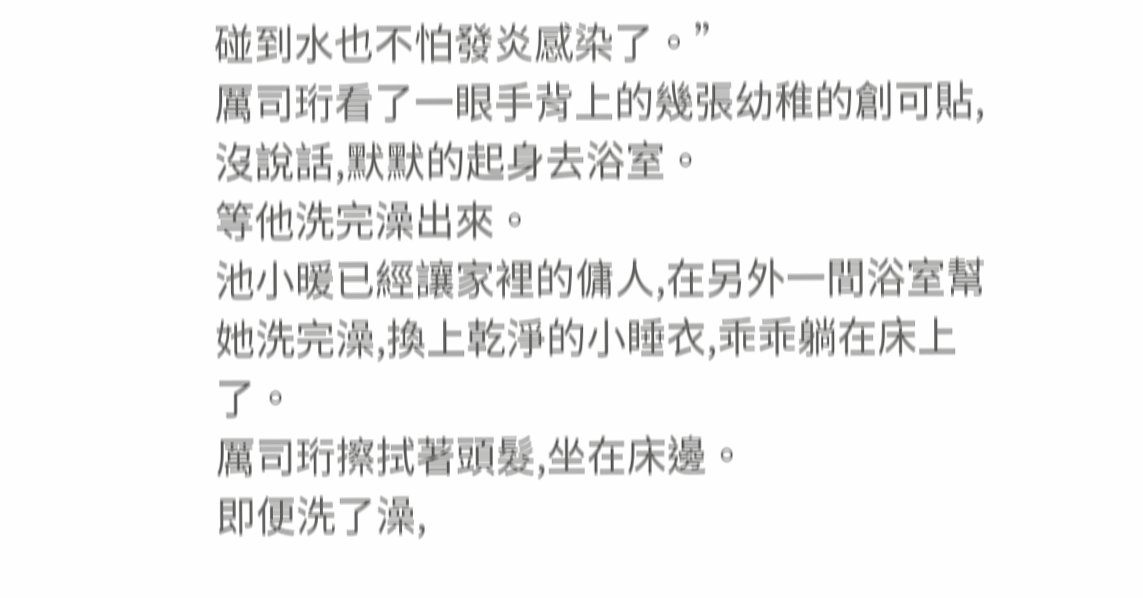碰到水也不怕發炎感染了。”
厲司珩看了一眼手背上的幾張幼稚的創可貼,沒說話,默默的起身去浴室。
等他洗完澡出來。
池小暖已經讓家裡的傭人,在另外一間浴室幫她洗完澡,換上乾淨的小睡衣,乖乖躺在床上了。
厲司珩擦拭著頭髮,坐在床邊。
即便洗了澡,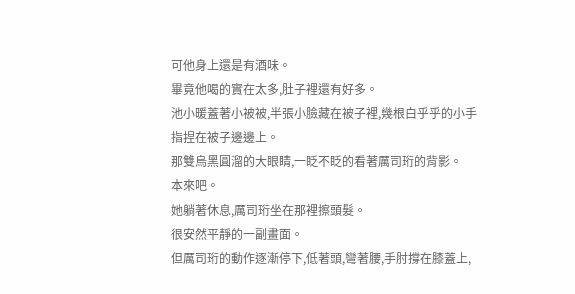可他身上還是有酒味。
畢竟他喝的實在太多,肚子裡還有好多。
池小暖蓋著小被被,半張小臉藏在被子裡,幾根白乎乎的小手指捏在被子邊邊上。
那雙烏黑圓溜的大眼睛,一眨不眨的看著厲司珩的背影。
本來吧。
她躺著休息,厲司珩坐在那裡擦頭髮。
很安然平靜的一副畫面。
但厲司珩的動作逐漸停下,低著頭,彎著腰,手肘撐在膝蓋上,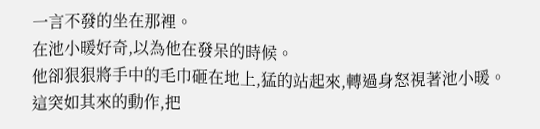一言不發的坐在那裡。
在池小暖好奇,以為他在發呆的時候。
他卻狠狠將手中的毛巾砸在地上,猛的站起來,轉過身怒視著池小暖。
這突如其來的動作,把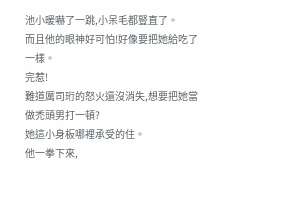池小暖嚇了一跳,小呆毛都豎直了。
而且他的眼神好可怕!好像要把她給吃了一樣。
完惹!
難道厲司珩的怒火還沒消失,想要把她當做禿頭男打一頓?
她這小身板哪裡承受的住。
他一拳下來,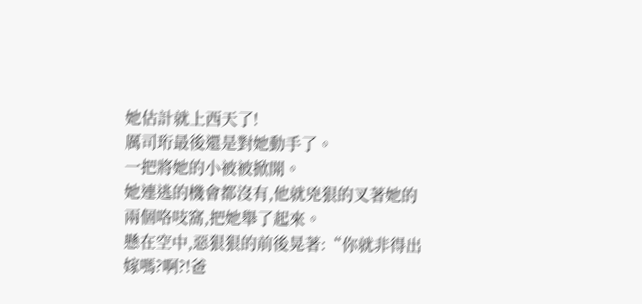她估計就上西天了!
厲司珩最後還是對她動手了。
一把將她的小被被掀開。
她連逃的機會都沒有,他就兇狠的叉著她的兩個咯吱窩,把她舉了起來。
懸在空中,惡狠狠的前後晃著:“你就非得出嫁嗎?啊?!爸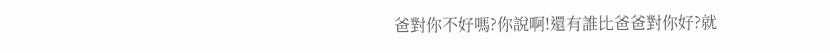爸對你不好嗎?你說啊!還有誰比爸爸對你好?就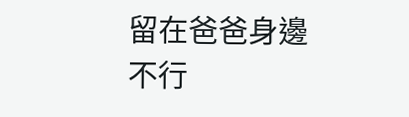留在爸爸身邊不行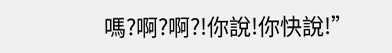嗎?啊?啊?!你說!你快說!”